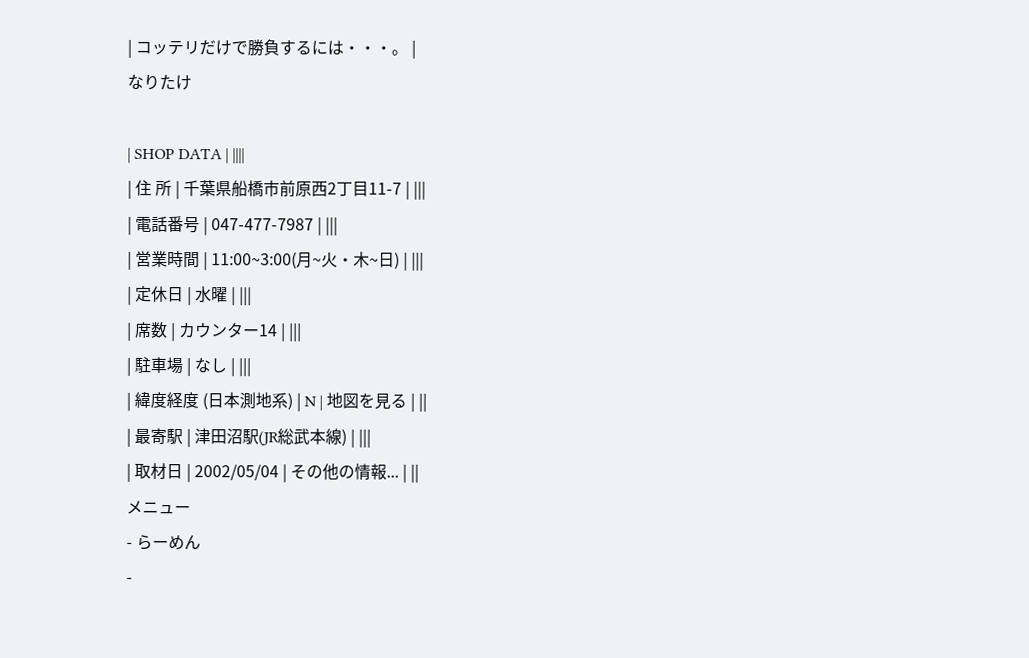| コッテリだけで勝負するには・・・。 |
なりたけ

| SHOP DATA | ||||
| 住 所 | 千葉県船橋市前原西2丁目11-7 | |||
| 電話番号 | 047-477-7987 | |||
| 営業時間 | 11:00~3:00(月~火・木~日) | |||
| 定休日 | 水曜 | |||
| 席数 | カウンター14 | |||
| 駐車場 | なし | |||
| 緯度経度 (日本測地系) | N | 地図を見る | ||
| 最寄駅 | 津田沼駅(JR総武本線) | |||
| 取材日 | 2002/05/04 | その他の情報... | ||
メニュー
- らーめん
-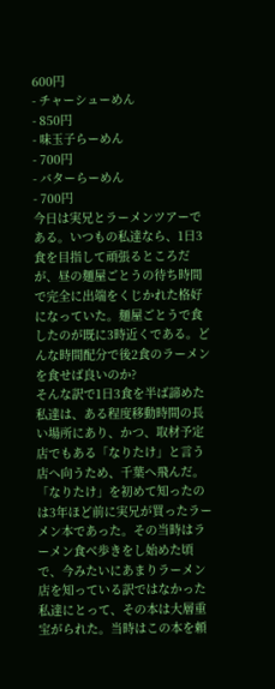600円
- チャーシューめん
- 850円
- 味玉子らーめん
- 700円
- バターらーめん
- 700円
今日は実兄とラーメンツアーである。いつもの私達なら、1日3食を目指して頑張るところだが、昼の麺屋ごとうの待ち時間で完全に出端をくじかれた格好になっていた。麺屋ごとうで食したのが既に3時近くである。どんな時間配分で後2食のラーメンを食せば良いのか?
そんな訳で1日3食を半ば諦めた私達は、ある程度移動時間の長い場所にあり、かつ、取材予定店でもある「なりたけ」と言う店へ向うため、千葉へ飛んだ。
「なりたけ」を初めて知ったのは3年ほど前に実兄が買ったラーメン本であった。その当時はラーメン食べ歩きをし始めた頃で、今みたいにあまりラーメン店を知っている訳ではなかった私達にとって、その本は大層重宝がられた。当時はこの本を頼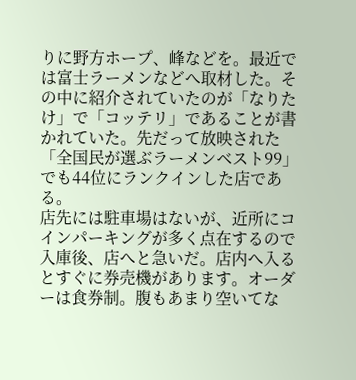りに野方ホープ、峰などを。最近では富士ラーメンなどへ取材した。その中に紹介されていたのが「なりたけ」で「コッテリ」であることが書かれていた。先だって放映された「全国民が選ぶラーメンベスト99」でも44位にランクインした店である。
店先には駐車場はないが、近所にコインパーキングが多く点在するので入庫後、店へと急いだ。店内へ入るとすぐに券売機があります。オーダーは食券制。腹もあまり空いてな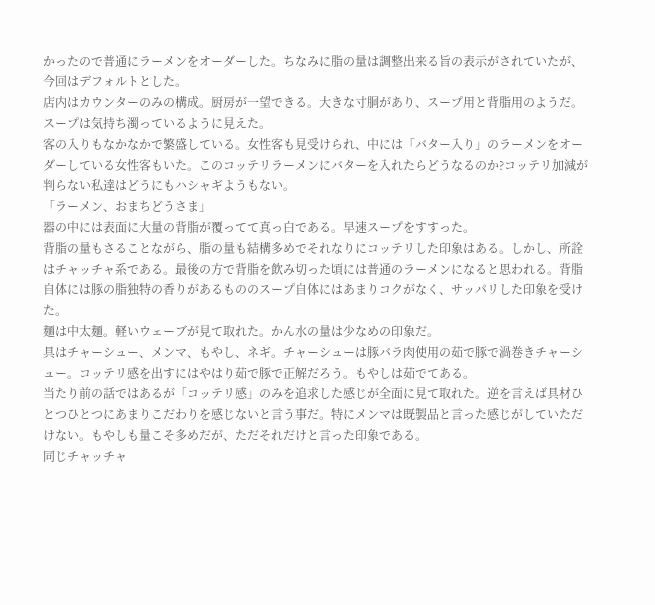かったので普通にラーメンをオーダーした。ちなみに脂の量は調整出来る旨の表示がされていたが、今回はデフォルトとした。
店内はカウンターのみの構成。厨房が一望できる。大きな寸胴があり、スープ用と背脂用のようだ。スープは気持ち濁っているように見えた。
客の入りもなかなかで繁盛している。女性客も見受けられ、中には「バター入り」のラーメンをオーダーしている女性客もいた。このコッテリラーメンにバターを入れたらどうなるのか?コッテリ加減が判らない私達はどうにもハシャギようもない。
「ラーメン、おまちどうさま」
器の中には表面に大量の背脂が覆ってて真っ白である。早速スープをすすった。
背脂の量もさることながら、脂の量も結構多めでそれなりにコッテリした印象はある。しかし、所詮はチャッチャ系である。最後の方で背脂を飲み切った頃には普通のラーメンになると思われる。背脂自体には豚の脂独特の香りがあるもののスープ自体にはあまりコクがなく、サッパリした印象を受けた。
麺は中太麺。軽いウェーブが見て取れた。かん水の量は少なめの印象だ。
具はチャーシュー、メンマ、もやし、ネギ。チャーシューは豚バラ肉使用の茹で豚で渦巻きチャーシュー。コッテリ感を出すにはやはり茹で豚で正解だろう。もやしは茹でてある。
当たり前の話ではあるが「コッテリ感」のみを追求した感じが全面に見て取れた。逆を言えば具材ひとつひとつにあまりこだわりを感じないと言う事だ。特にメンマは既製品と言った感じがしていただけない。もやしも量こそ多めだが、ただそれだけと言った印象である。
同じチャッチャ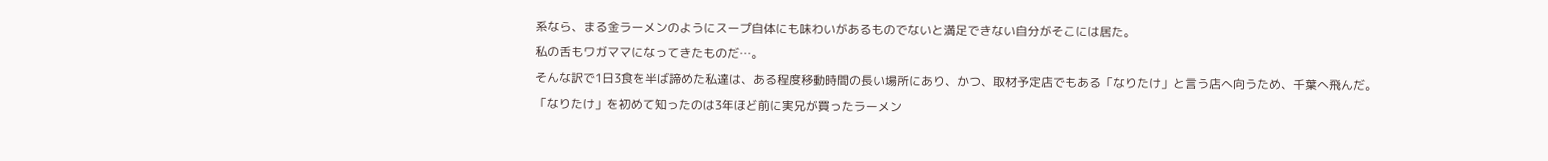系なら、まる金ラーメンのようにスープ自体にも味わいがあるものでないと満足できない自分がそこには居た。
私の舌もワガママになってきたものだ…。
そんな訳で1日3食を半ば諦めた私達は、ある程度移動時間の長い場所にあり、かつ、取材予定店でもある「なりたけ」と言う店へ向うため、千葉へ飛んだ。
「なりたけ」を初めて知ったのは3年ほど前に実兄が買ったラーメン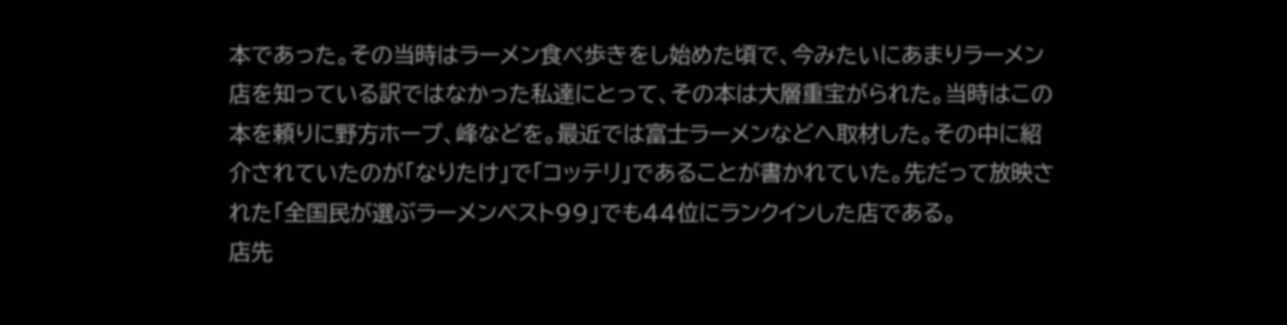本であった。その当時はラーメン食べ歩きをし始めた頃で、今みたいにあまりラーメン店を知っている訳ではなかった私達にとって、その本は大層重宝がられた。当時はこの本を頼りに野方ホープ、峰などを。最近では富士ラーメンなどへ取材した。その中に紹介されていたのが「なりたけ」で「コッテリ」であることが書かれていた。先だって放映された「全国民が選ぶラーメンベスト99」でも44位にランクインした店である。
店先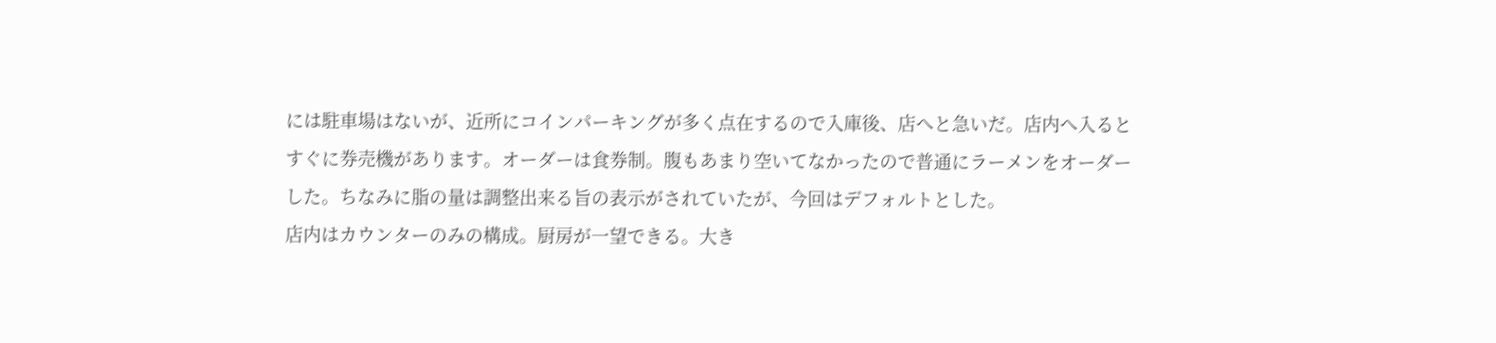には駐車場はないが、近所にコインパーキングが多く点在するので入庫後、店へと急いだ。店内へ入るとすぐに券売機があります。オーダーは食券制。腹もあまり空いてなかったので普通にラーメンをオーダーした。ちなみに脂の量は調整出来る旨の表示がされていたが、今回はデフォルトとした。
店内はカウンターのみの構成。厨房が一望できる。大き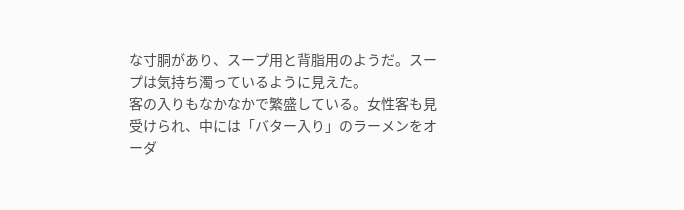な寸胴があり、スープ用と背脂用のようだ。スープは気持ち濁っているように見えた。
客の入りもなかなかで繁盛している。女性客も見受けられ、中には「バター入り」のラーメンをオーダ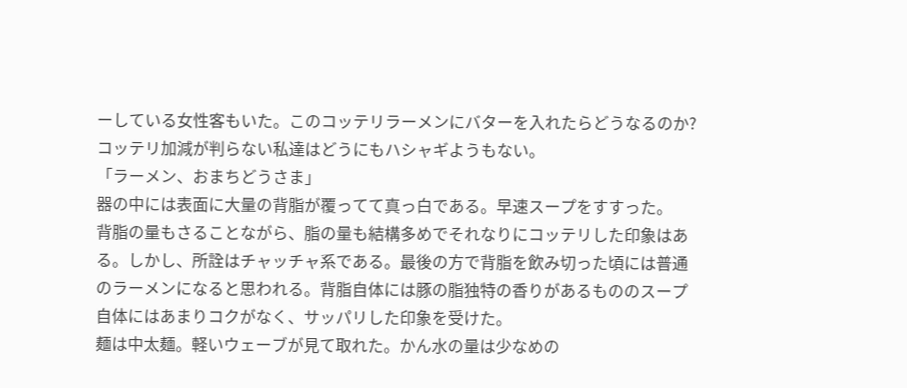ーしている女性客もいた。このコッテリラーメンにバターを入れたらどうなるのか?コッテリ加減が判らない私達はどうにもハシャギようもない。
「ラーメン、おまちどうさま」
器の中には表面に大量の背脂が覆ってて真っ白である。早速スープをすすった。
背脂の量もさることながら、脂の量も結構多めでそれなりにコッテリした印象はある。しかし、所詮はチャッチャ系である。最後の方で背脂を飲み切った頃には普通のラーメンになると思われる。背脂自体には豚の脂独特の香りがあるもののスープ自体にはあまりコクがなく、サッパリした印象を受けた。
麺は中太麺。軽いウェーブが見て取れた。かん水の量は少なめの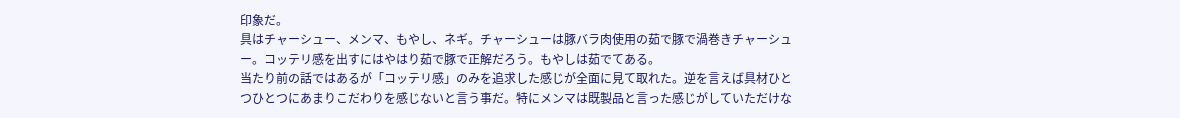印象だ。
具はチャーシュー、メンマ、もやし、ネギ。チャーシューは豚バラ肉使用の茹で豚で渦巻きチャーシュー。コッテリ感を出すにはやはり茹で豚で正解だろう。もやしは茹でてある。
当たり前の話ではあるが「コッテリ感」のみを追求した感じが全面に見て取れた。逆を言えば具材ひとつひとつにあまりこだわりを感じないと言う事だ。特にメンマは既製品と言った感じがしていただけな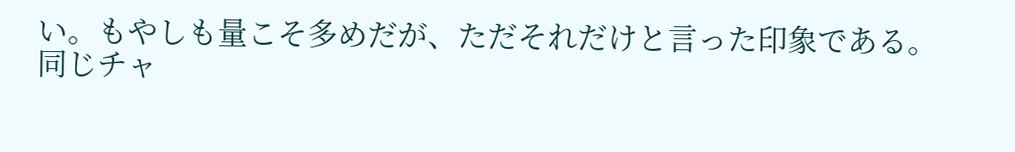い。もやしも量こそ多めだが、ただそれだけと言った印象である。
同じチャ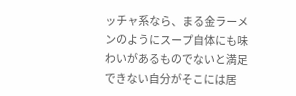ッチャ系なら、まる金ラーメンのようにスープ自体にも味わいがあるものでないと満足できない自分がそこには居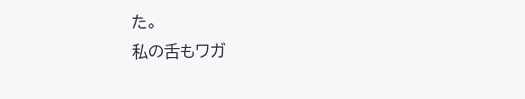た。
私の舌もワガ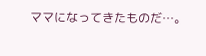ママになってきたものだ…。